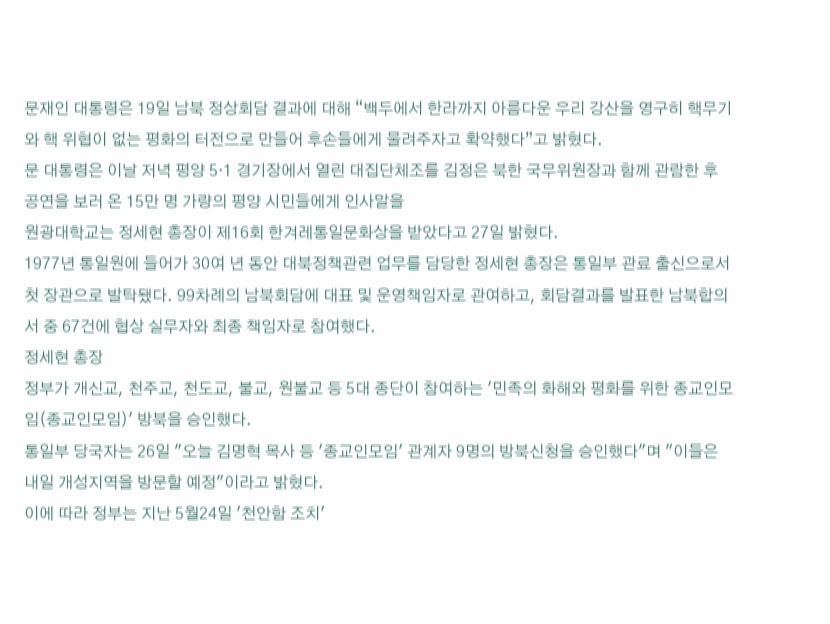문재인 대통령은 19일 남북 정상회담 결과에 대해 “백두에서 한라까지 아름다운 우리 강산을 영구히 핵무기와 핵 위협이 없는 평화의 터전으로 만들어 후손들에게 물려주자고 확약했다”고 밝혔다.
문 대통령은 이날 저녁 평양 5·1 경기장에서 열린 대집단체조를 김정은 북한 국무위원장과 함께 관람한 후 공연을 보러 온 15만 명 가량의 평양 시민들에게 인사말을
원광대학교는 정세현 총장이 제16회 한겨레통일문화상을 받았다고 27일 밝혔다.
1977년 통일원에 들어가 30여 년 동안 대북정책관련 업무를 담당한 정세현 총장은 통일부 관료 출신으로서 첫 장관으로 발탁됐다. 99차례의 남북회담에 대표 및 운영책임자로 관여하고, 회담결과를 발표한 남북합의서 중 67건에 협상 실무자와 최종 책임자로 참여했다.
정세현 총장
정부가 개신교, 천주교, 천도교, 불교, 원불교 등 5대 종단이 참여하는 '민족의 화해와 평화를 위한 종교인모임(종교인모임)' 방북을 승인했다.
통일부 당국자는 26일 "오늘 김명혁 목사 등 '종교인모임' 관계자 9명의 방북신청을 승인했다"며 "이들은 내일 개성지역을 방문할 예정"이라고 밝혔다.
이에 따라 정부는 지난 5월24일 '천안함 조치'